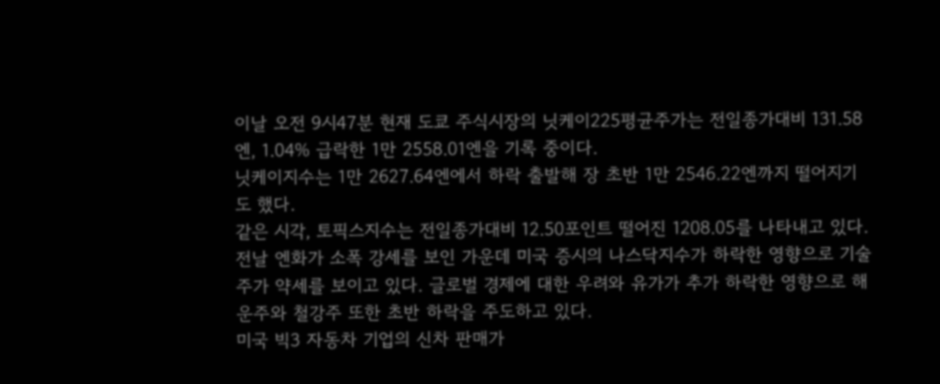이날 오전 9시47분 현재 도쿄 주식시장의 닛케이225평균주가는 전일종가대비 131.58엔, 1.04% 급락한 1만 2558.01엔을 기록 중이다.
닛케이지수는 1만 2627.64엔에서 하락 출발해 장 초반 1만 2546.22엔까지 떨어지기도 했다.
같은 시각, 토픽스지수는 전일종가대비 12.50포인트 떨어진 1208.05를 나타내고 있다.
전날 엔화가 소폭 강세를 보인 가운데 미국 증시의 나스닥지수가 하락한 영향으로 기술주가 약세를 보이고 있다. 글로벌 경제에 대한 우려와 유가가 추가 하락한 영향으로 해운주와 철강주 또한 초반 하락을 주도하고 있다.
미국 빅3 자동차 기업의 신차 판매가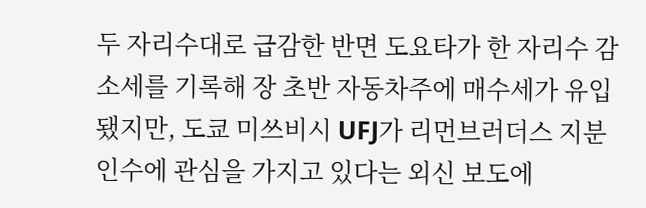두 자리수대로 급감한 반면 도요타가 한 자리수 감소세를 기록해 장 초반 자동차주에 매수세가 유입됐지만, 도쿄 미쓰비시 UFJ가 리먼브러더스 지분 인수에 관심을 가지고 있다는 외신 보도에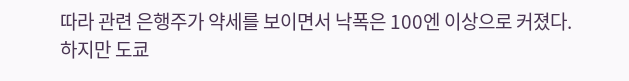따라 관련 은행주가 약세를 보이면서 낙폭은 100엔 이상으로 커졌다.
하지만 도쿄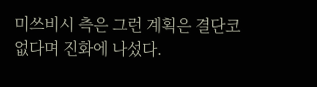미쓰비시 측은 그런 계획은 결단코 없다며 진화에 나섰다.